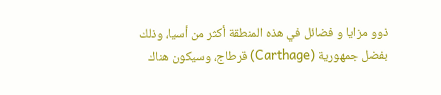ذوو مزايا و فضائل في هذه المنطقة أكثر من أسيا، وذلك بفضل جمهورية (Carthage) قرطاج، وسيكون هناك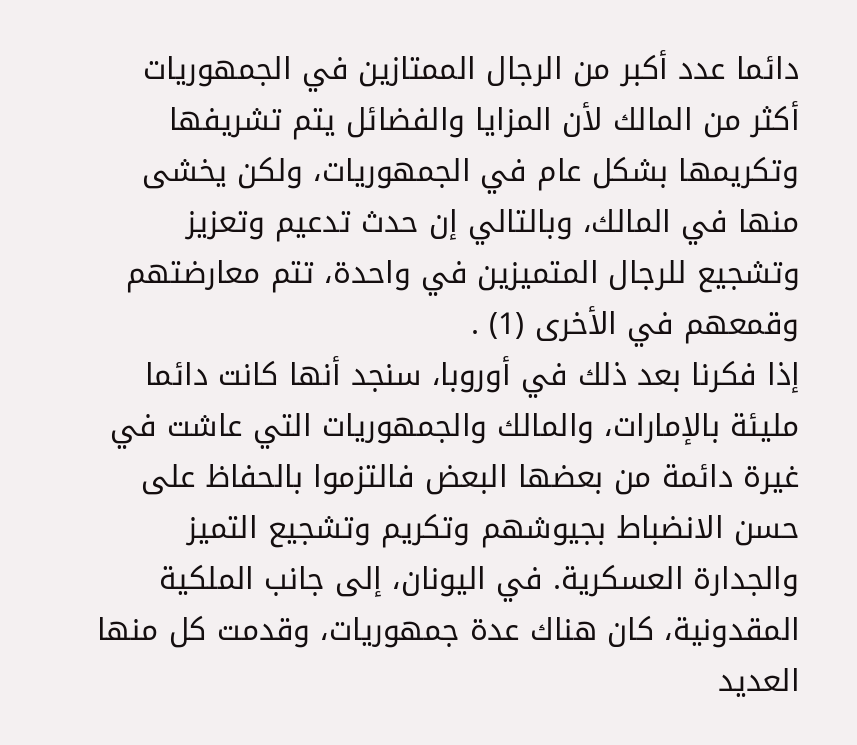دائما عدد أكبر من الرجال الممتازين في الجمهوريات أكثر من المالك لأن المزايا والفضائل يتم تشريفها وتكريمها بشكل عام في الجمهوريات، ولكن يخشى منها في المالك، وبالتالي إن حدث تدعيم وتعزيز وتشجيع للرجال المتميزين في واحدة، تتم معارضتهم وقمعهم في الأخرى (1) .
إذا فكرنا بعد ذلك في أوروبا، سنجد أنها كانت دائما مليئة بالإمارات، والمالك والجمهوريات التي عاشت في غيرة دائمة من بعضها البعض فالتزموا بالحفاظ على
حسن الانضباط بجيوشهم وتکريم وتشجيع التميز والجدارة العسكرية. في اليونان، إلى جانب الملكية المقدونية، كان هناك عدة جمهوريات، وقدمت كل منها العديد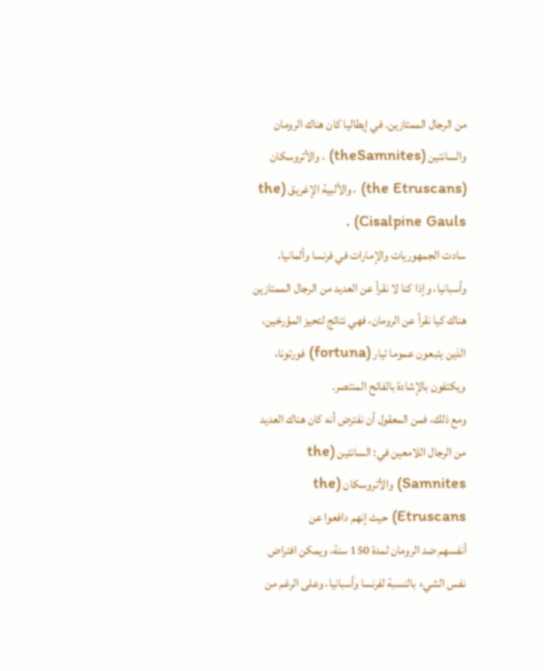من الرجال الممتازين. في إيطاليا كان هناك الرومان والسانتين (theSamnites) ، والأتروسكان (the Etruscans) ، والألبية الإغريق (the Cisalpine Gauls) .
سادت الجمهوريات والإمارات في فرنسا وألمانيا، وأسبانيا، وإذا كنا لا نقرأ عن العديد من الرجال الممتازين هناك کيا نقرأ عن الرومان، فهي نتائج لتحيز المؤرخين، الذين يتبعون عموما تيار (fortuna) فورتونا، ويكتفون بالإشادة بالفاتح المنتصر.
ومع ذلك، فمن المعقول أن نفترض أنه كان هناك العديد من الرجال اللامعين في: السانتين (the Samnites) والأتروسكان (the Etruscans) حيث إنهم دافعوا عن
أنفسهم ضد الرومان لمدة 150 سنة، ويمكن افتراض نفس الشيء بالنسبة لفرنسا وأسبانيا، وعلى الرغم من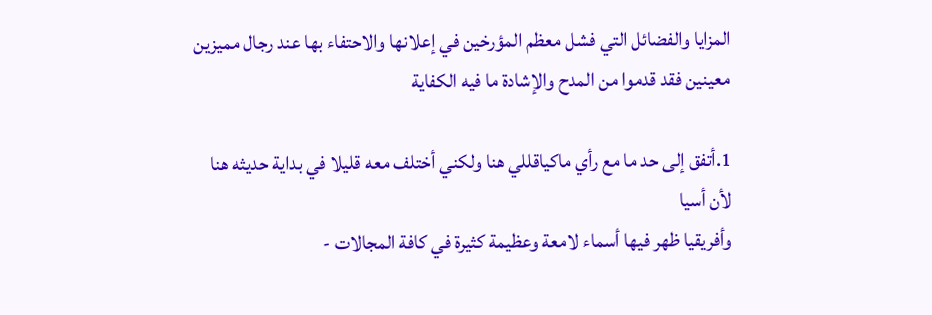المزايا والفضائل التي فشل معظم المؤرخين في إعلانها والاحتفاء بها عند رجال مميزين معينين فقد قدموا من المدح والإشادة ما فيه الكفاية

1.أتفق إلى حد ما مع رأي ماکياقللي هنا ولكني أختلف معه قليلا في بداية حديثه هنا لأن أسيا
وأفريقيا ظهر فيها أسماء لامعة وعظيمة كثيرة في كافة المجالات -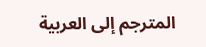المترجم إلى العربية